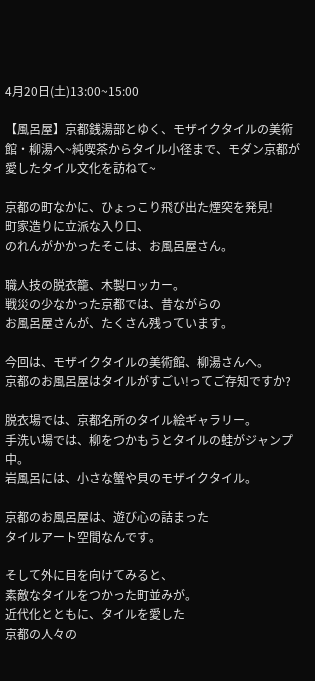4月20日(土)13:00~15:00

【風呂屋】京都銭湯部とゆく、モザイクタイルの美術館・柳湯へ~純喫茶からタイル小径まで、モダン京都が愛したタイル文化を訪ねて~

京都の町なかに、ひょっこり飛び出た煙突を発見!
町家造りに立派な入り口、
のれんがかかったそこは、お風呂屋さん。

職人技の脱衣籠、木製ロッカー。
戦災の少なかった京都では、昔ながらの
お風呂屋さんが、たくさん残っています。

今回は、モザイクタイルの美術館、柳湯さんへ。
京都のお風呂屋はタイルがすごい!ってご存知ですか?

脱衣場では、京都名所のタイル絵ギャラリー。
手洗い場では、柳をつかもうとタイルの蛙がジャンプ中。
岩風呂には、小さな蟹や貝のモザイクタイル。

京都のお風呂屋は、遊び心の詰まった
タイルアート空間なんです。

そして外に目を向けてみると、
素敵なタイルをつかった町並みが。
近代化とともに、タイルを愛した
京都の人々の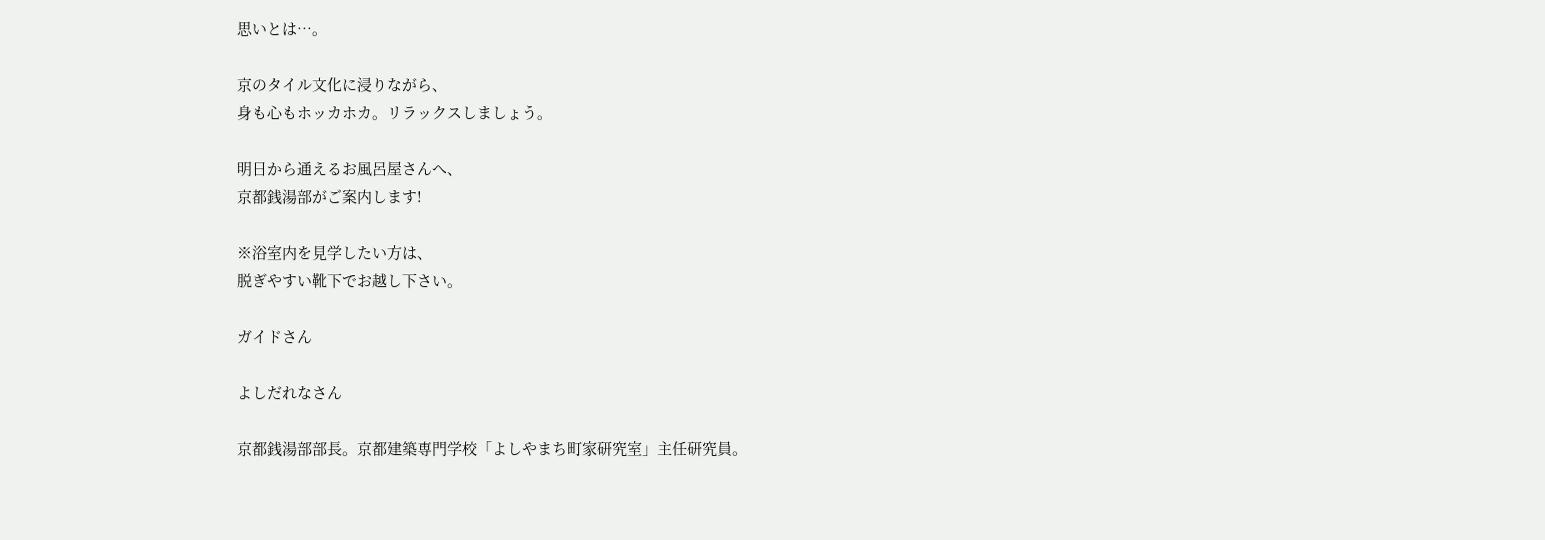思いとは…。

京のタイル文化に浸りながら、
身も心もホッカホカ。リラックスしましょう。

明日から通えるお風呂屋さんへ、
京都銭湯部がご案内します!

※浴室内を見学したい方は、
脱ぎやすい靴下でお越し下さい。

ガイドさん

よしだれなさん

京都銭湯部部長。京都建築専門学校「よしやまち町家研究室」主任研究員。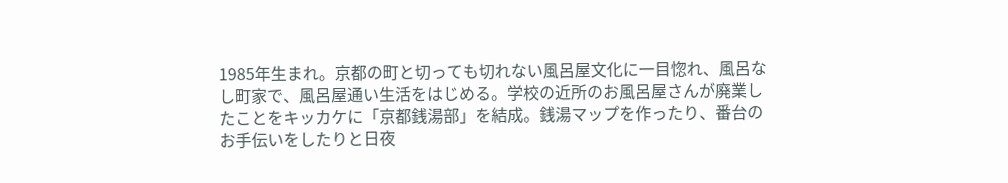1985年生まれ。京都の町と切っても切れない風呂屋文化に一目惚れ、風呂なし町家で、風呂屋通い生活をはじめる。学校の近所のお風呂屋さんが廃業したことをキッカケに「京都銭湯部」を結成。銭湯マップを作ったり、番台のお手伝いをしたりと日夜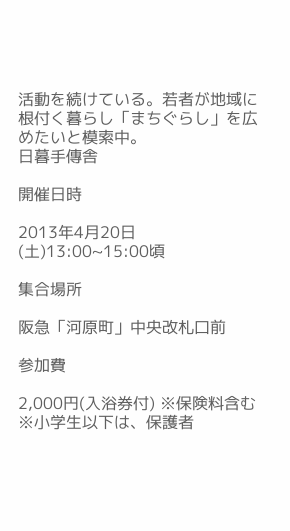活動を続けている。若者が地域に根付く暮らし「まちぐらし」を広めたいと模索中。
日暮手傳舎

開催日時

2013年4月20日(土)13:00~15:00頃

集合場所

阪急「河原町」中央改札口前

参加費

2,000円(入浴券付) ※保険料含む ※小学生以下は、保護者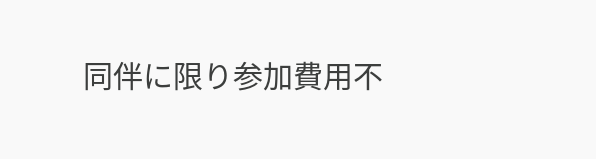同伴に限り参加費用不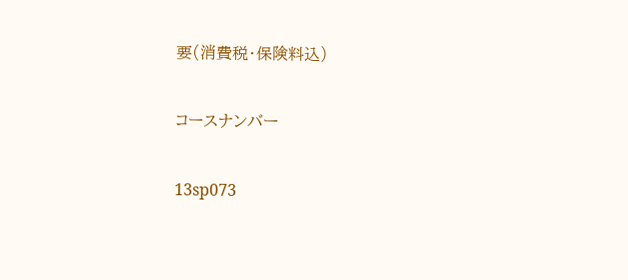要(消費税・保険料込)

コースナンバー

13sp073